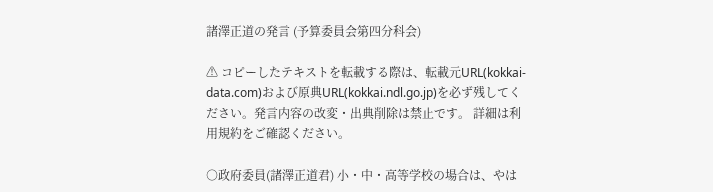諸澤正道の発言 (予算委員会第四分科会)

⚠ コピーしたテキストを転載する際は、転載元URL(kokkai-data.com)および原典URL(kokkai.ndl.go.jp)を必ず残してください。発言内容の改変・出典削除は禁止です。 詳細は利用規約をご確認ください。

○政府委員(諸澤正道君) 小・中・高等学校の場合は、やは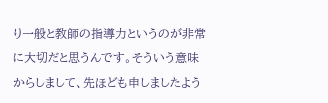り一般と教師の指導力というのが非常に大切だと思うんです。そういう意味からしまして、先ほども申しましたよう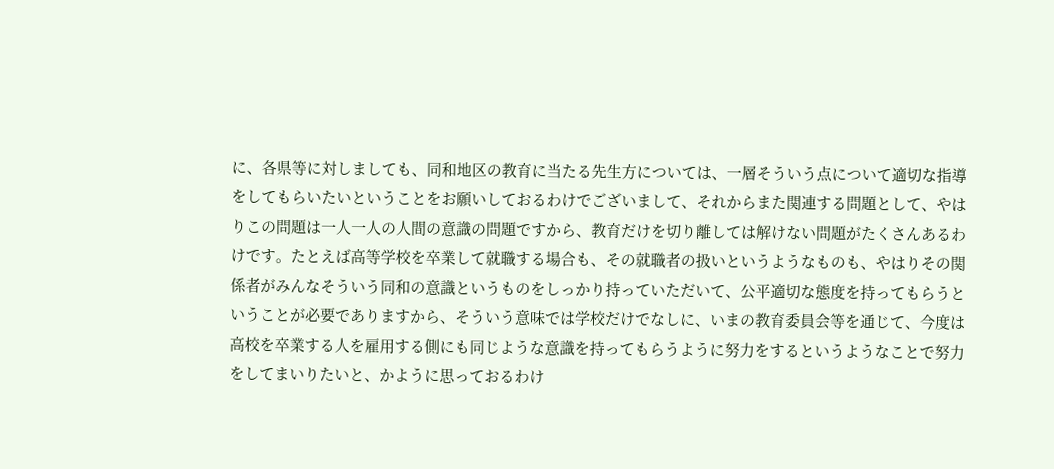に、各県等に対しましても、同和地区の教育に当たる先生方については、一層そういう点について適切な指導をしてもらいたいということをお願いしておるわけでございまして、それからまた関連する問題として、やはりこの問題は一人一人の人間の意識の問題ですから、教育だけを切り離しては解けない問題がたくさんあるわけです。たとえば高等学校を卒業して就職する場合も、その就職者の扱いというようなものも、やはりその関係者がみんなそういう同和の意識というものをしっかり持っていただいて、公平適切な態度を持ってもらうということが必要でありますから、そういう意味では学校だけでなしに、いまの教育委員会等を通じて、今度は高校を卒業する人を雇用する側にも同じような意識を持ってもらうように努力をするというようなことで努力をしてまいりたいと、かように思っておるわけ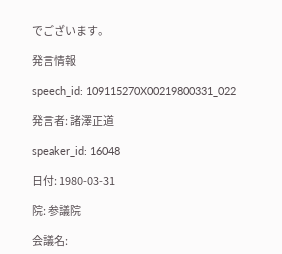でございます。

発言情報

speech_id: 109115270X00219800331_022

発言者: 諸澤正道

speaker_id: 16048

日付: 1980-03-31

院: 参議院

会議名: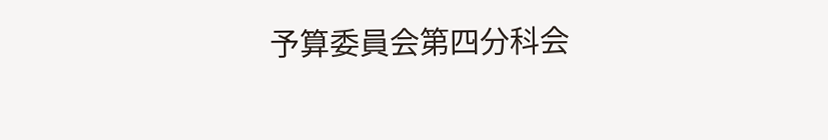予算委員会第四分科会